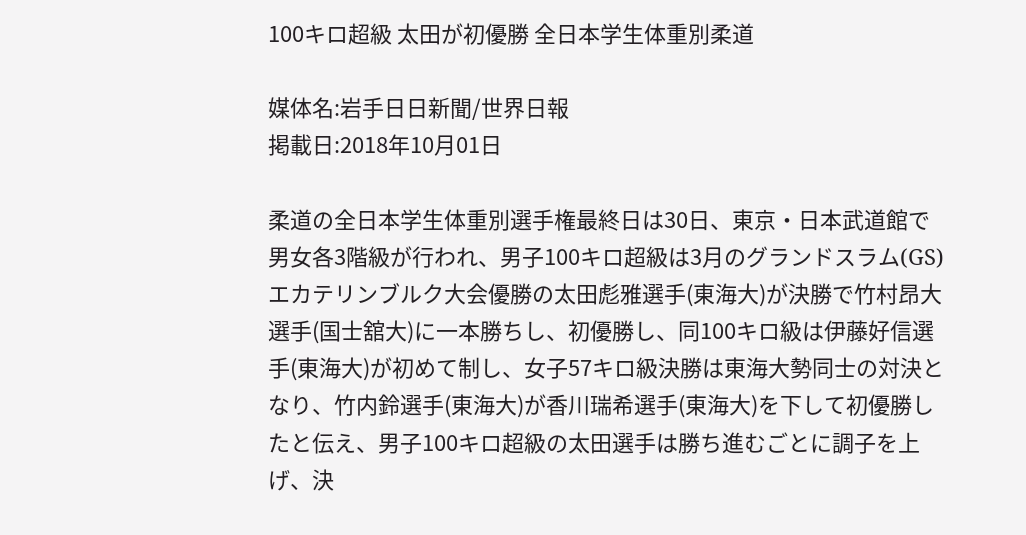100キロ超級 太田が初優勝 全日本学生体重別柔道

媒体名:岩手日日新聞/世界日報
掲載日:2018年10月01日

柔道の全日本学生体重別選手権最終日は30日、東京・日本武道館で男女各3階級が行われ、男子100キロ超級は3月のグランドスラム(GS)エカテリンブルク大会優勝の太田彪雅選手(東海大)が決勝で竹村昂大選手(国士舘大)に一本勝ちし、初優勝し、同100キロ級は伊藤好信選手(東海大)が初めて制し、女子57キロ級決勝は東海大勢同士の対決となり、竹内鈴選手(東海大)が香川瑞希選手(東海大)を下して初優勝したと伝え、男子100キロ超級の太田選手は勝ち進むごとに調子を上げ、決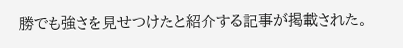勝でも強さを見せつけたと紹介する記事が掲載された。